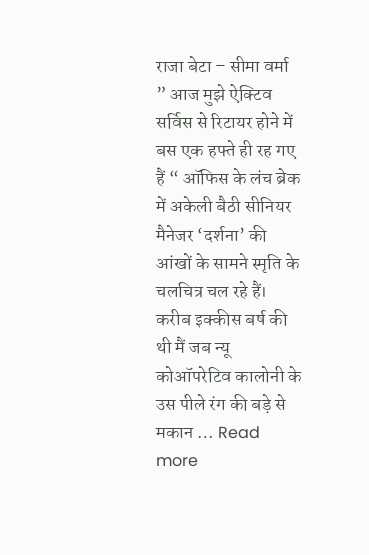राजा बेटा – सीमा वर्मा
” आज मुझे ऐक्टिव सर्विस से रिटायर होने में बस एक हफ्ते ही रह गए हैं “ ऑफिस के लंच ब्रेक में अकेली बैठी सीनियर मैनेजर ‘दर्शना’ की आंखों के सामने स्मृति के चलचित्र चल रहे हैं। करीब इक्कीस बर्ष की थी मैं जब न्यू कोऑपरेटिव कालोनी के उस पीले रंग की बड़े से मकान … Read more